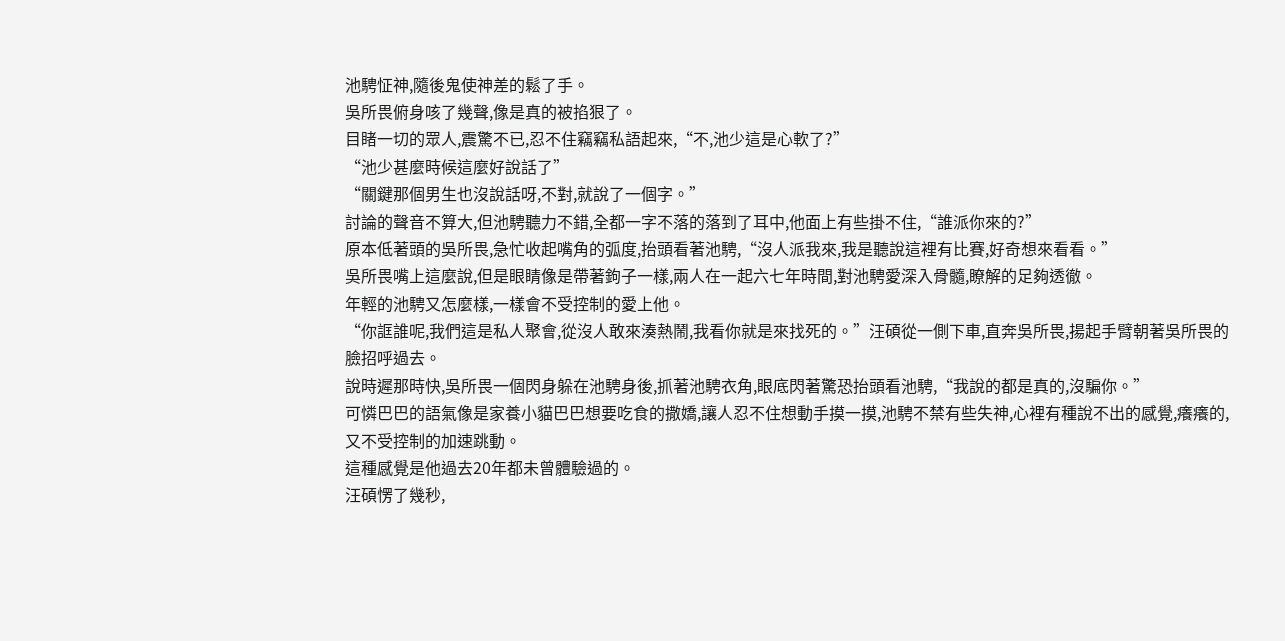池騁怔神,隨後鬼使神差的鬆了手。
吳所畏俯身咳了幾聲,像是真的被掐狠了。
目睹一切的眾人,震驚不已,忍不住竊竊私語起來,“不,池少這是心軟了?”
“池少甚麼時候這麼好說話了”
“關鍵那個男生也沒說話呀,不對,就說了一個字。”
討論的聲音不算大,但池騁聽力不錯,全都一字不落的落到了耳中,他面上有些掛不住,“誰派你來的?”
原本低著頭的吳所畏,急忙收起嘴角的弧度,抬頭看著池騁,“沒人派我來,我是聽說這裡有比賽,好奇想來看看。”
吳所畏嘴上這麼說,但是眼睛像是帶著鉤子一樣,兩人在一起六七年時間,對池騁愛深入骨髓,瞭解的足夠透徹。
年輕的池騁又怎麼樣,一樣會不受控制的愛上他。
“你誆誰呢,我們這是私人聚會,從沒人敢來湊熱鬧,我看你就是來找死的。”汪碩從一側下車,直奔吳所畏,揚起手臂朝著吳所畏的臉招呼過去。
說時遲那時快,吳所畏一個閃身躲在池騁身後,抓著池騁衣角,眼底閃著驚恐抬頭看池騁,“我說的都是真的,沒騙你。”
可憐巴巴的語氣像是家養小貓巴巴想要吃食的撒嬌,讓人忍不住想動手摸一摸,池騁不禁有些失神,心裡有種說不出的感覺,癢癢的,又不受控制的加速跳動。
這種感覺是他過去20年都未曾體驗過的。
汪碩愣了幾秒,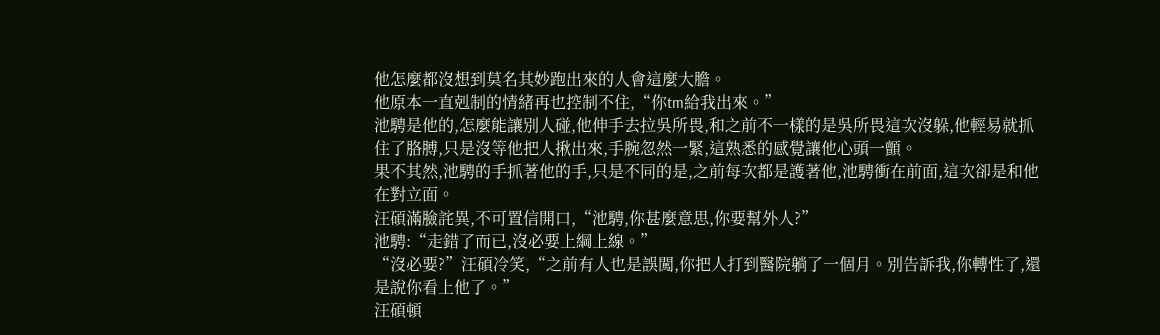他怎麼都沒想到莫名其妙跑出來的人會這麼大膽。
他原本一直剋制的情緒再也控制不住,“你tm給我出來。”
池騁是他的,怎麼能讓別人碰,他伸手去拉吳所畏,和之前不一樣的是吳所畏這次沒躲,他輕易就抓住了胳膊,只是沒等他把人揪出來,手腕忽然一緊,這熟悉的感覺讓他心頭一顫。
果不其然,池騁的手抓著他的手,只是不同的是,之前每次都是護著他,池騁衝在前面,這次卻是和他在對立面。
汪碩滿臉詫異,不可置信開口,“池騁,你甚麼意思,你要幫外人?”
池騁:“走錯了而已,沒必要上綱上線。”
“沒必要?”汪碩冷笑,“之前有人也是誤闖,你把人打到醫院躺了一個月。別告訴我,你轉性了,還是說你看上他了。”
汪碩頓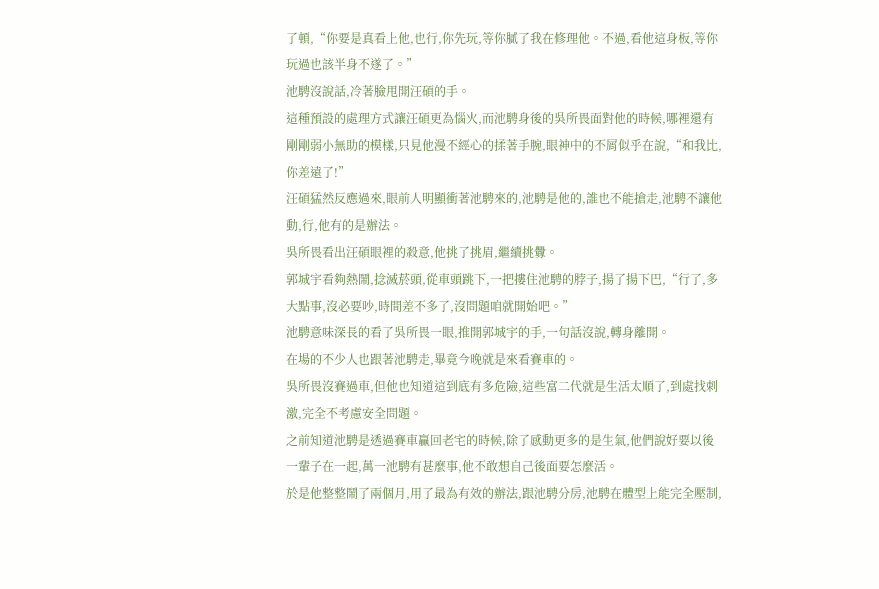了頓,“你要是真看上他,也行,你先玩,等你膩了我在修理他。不過,看他這身板,等你玩過也該半身不遂了。”
池騁沒說話,冷著臉甩開汪碩的手。
這種預設的處理方式讓汪碩更為惱火,而池騁身後的吳所畏面對他的時候,哪裡還有剛剛弱小無助的模樣,只見他漫不經心的揉著手腕,眼神中的不屑似乎在說,“和我比,你差遠了!”
汪碩猛然反應過來,眼前人明顯衝著池騁來的,池騁是他的,誰也不能搶走,池騁不讓他動,行,他有的是辦法。
吳所畏看出汪碩眼裡的殺意,他挑了挑眉,繼續挑釁。
郭城宇看夠熱鬧,捻滅菸頭,從車頭跳下,一把摟住池騁的脖子,揚了揚下巴,“行了,多大點事,沒必要吵,時間差不多了,沒問題咱就開始吧。”
池騁意味深長的看了吳所畏一眼,推開郭城宇的手,一句話沒說,轉身離開。
在場的不少人也跟著池騁走,畢竟今晚就是來看賽車的。
吳所畏沒賽過車,但他也知道這到底有多危險,這些富二代就是生活太順了,到處找刺激,完全不考慮安全問題。
之前知道池騁是透過賽車贏回老宅的時候,除了感動更多的是生氣,他們說好要以後一輩子在一起,萬一池騁有甚麼事,他不敢想自己後面要怎麼活。
於是他整整鬧了兩個月,用了最為有效的辦法,跟池騁分房,池騁在體型上能完全壓制,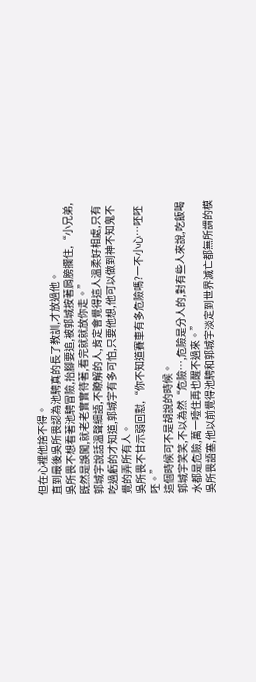但在心裡他捨不得。
直到最後吳所畏認為池騁真的長了教訓,才放過他。
吳所畏不想看著池騁冒險,抬腳要追,被郭城按著肩膀攔住,“小兄弟,既然是誤闖,就老老實實待著,看完就就放你走。”
郭城宇說話溫聲細語,不瞭解的人,肯定會覺得這人溫柔好相處,只有吃過虧的才知道,郭城宇有多可怕,只要他想,他可以做到神不知鬼不覺的弄所有人。
吳所畏不甘示弱回懟,“你不知道賽車有多危險嗎?一不小心…呸呸呸。”
這個時候可不是胡說的時候。
郭城宇笑笑,不以為然“危險…,危險是分人的,對有些人來說,吃飯喝水都是危險,萬一噎住再也醒不過來。”
吳所畏語塞,他以前覺得池騁和郭城宇淡定到世界滅亡都無所謂的模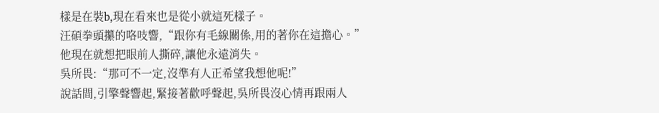樣是在裝b,現在看來也是從小就這死樣子。
汪碩拳頭攥的咯吱響,“跟你有毛線關係,用的著你在這擔心。”
他現在就想把眼前人撕碎,讓他永遠消失。
吳所畏:“那可不一定,沒準有人正希望我想他呢!”
說話間,引擎聲響起,緊接著歡呼聲起,吳所畏沒心情再跟兩人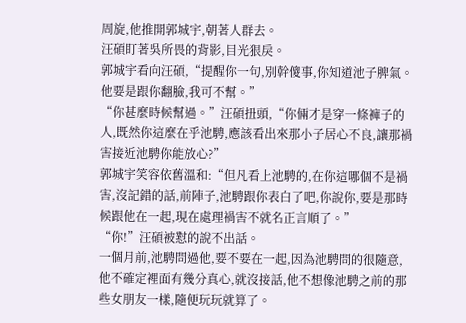周旋,他推開郭城宇,朝著人群去。
汪碩盯著吳所畏的背影,目光狠戾。
郭城宇看向汪碩,“提醒你一句,別幹傻事,你知道池子脾氣。他要是跟你翻臉,我可不幫。”
“你甚麼時候幫過。”汪碩扭頭,“你倆才是穿一條褲子的人,既然你這麼在乎池騁,應該看出來那小子居心不良,讓那禍害接近池騁你能放心?”
郭城宇笑容依舊溫和:“但凡看上池騁的,在你這哪個不是禍害,沒記錯的話,前陣子,池騁跟你表白了吧,你說你,要是那時候跟他在一起,現在處理禍害不就名正言順了。”
“你!”汪碩被懟的說不出話。
一個月前,池騁問過他,要不要在一起,因為池騁問的很隨意,他不確定裡面有幾分真心,就沒接話,他不想像池騁之前的那些女朋友一樣,隨便玩玩就算了。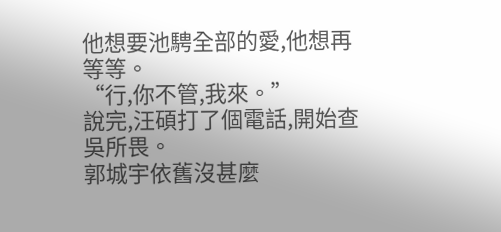他想要池騁全部的愛,他想再等等。
“行,你不管,我來。”
說完,汪碩打了個電話,開始查吳所畏。
郭城宇依舊沒甚麼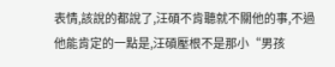表情,該說的都說了,汪碩不肯聽就不關他的事,不過他能肯定的一點是,汪碩壓根不是那小“男孩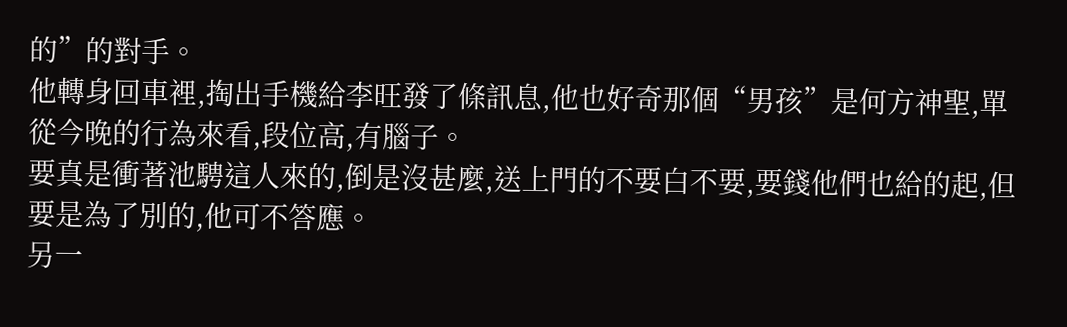的”的對手。
他轉身回車裡,掏出手機給李旺發了條訊息,他也好奇那個“男孩”是何方神聖,單從今晚的行為來看,段位高,有腦子。
要真是衝著池騁這人來的,倒是沒甚麼,送上門的不要白不要,要錢他們也給的起,但要是為了別的,他可不答應。
另一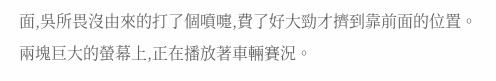面,吳所畏沒由來的打了個噴嚏,費了好大勁才擠到靠前面的位置。
兩塊巨大的螢幕上,正在播放著車輛賽況。